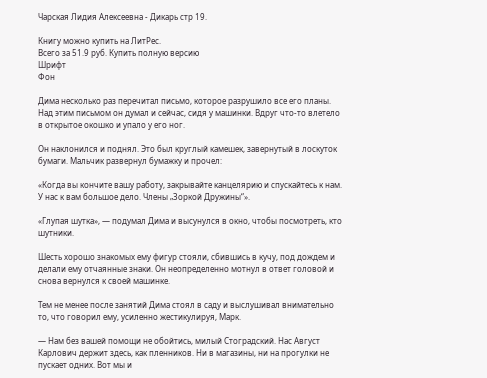Чарская Лидия Алексеевна - Дикарь стр 19.

Книгу можно купить на ЛитРес.
Всего за 51.9 руб. Купить полную версию
Шрифт
Фон

Дима несколько раз перечитал письмо, которое разрушило все его планы. Над этим письмом он думал и сейчас, сидя у машинки. Вдруг что-то влетело в открытое окошко и упало у его ног.

Он наклонился и поднял. Это был круглый камешек, завернутый в лоскуток бумаги. Мальчик развернул бумажку и прочел:

«Когда вы кончите вашу работу, закрывайте канцелярию и спускайтесь к нам. У нас к вам большое дело. Члены „Зоркой Дружины“».

«Глупая шутка», — подумал Дима и высунулся в окно, чтобы посмотреть, кто шутники.

Шесть хорошо знакомых ему фигур стояли, сбившись в кучу, под дождем и делали ему отчаянные знаки. Он неопределенно мотнул в ответ головой и снова вернулся к своей машинке.

Тем не менее после занятий Дима стоял в саду и выслушивал внимательно то, что говорил ему, усиленно жестикулируя, Марк.

— Нам без вашей помощи не обойтись, милый Стоградский. Нас Август Карлович держит здесь, как пленников. Ни в магазины, ни на прогулки не пускает одних. Вот мы и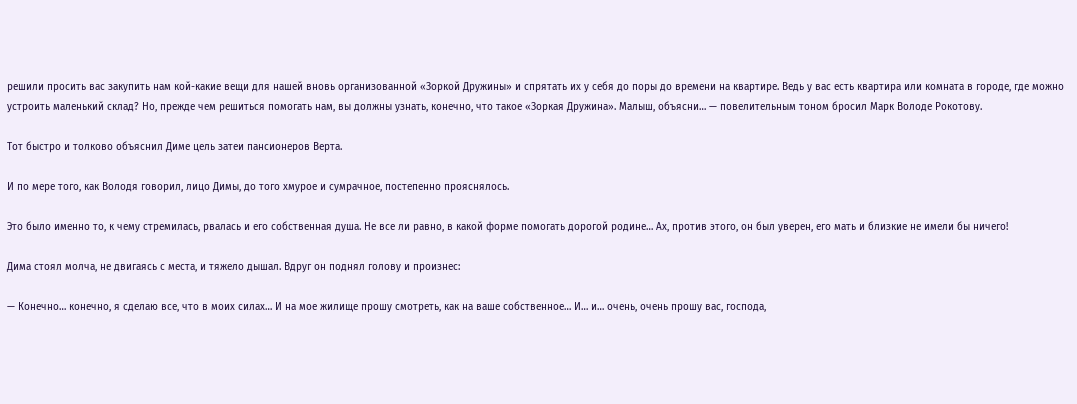решили просить вас закупить нам кой-какие вещи для нашей вновь организованной «Зоркой Дружины» и спрятать их у себя до поры до времени на квартире. Ведь у вас есть квартира или комната в городе, где можно устроить маленький склад? Но, прежде чем решиться помогать нам, вы должны узнать, конечно, что такое «Зоркая Дружина». Малыш, объясни… — повелительным тоном бросил Марк Володе Рокотову.

Тот быстро и толково объяснил Диме цель затеи пансионеров Верта.

И по мере того, как Володя говорил, лицо Димы, до того хмурое и сумрачное, постепенно прояснялось.

Это было именно то, к чему стремилась, рвалась и его собственная душа. Не все ли равно, в какой форме помогать дорогой родине… Ах, против этого, он был уверен, его мать и близкие не имели бы ничего!

Дима стоял молча, не двигаясь с места, и тяжело дышал. Вдруг он поднял голову и произнес:

— Конечно… конечно, я сделаю все, что в моих силах… И на мое жилище прошу смотреть, как на ваше собственное… И… и… очень, очень прошу вас, господа,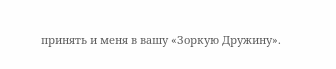принять и меня в вашу «Зоркую Дружину».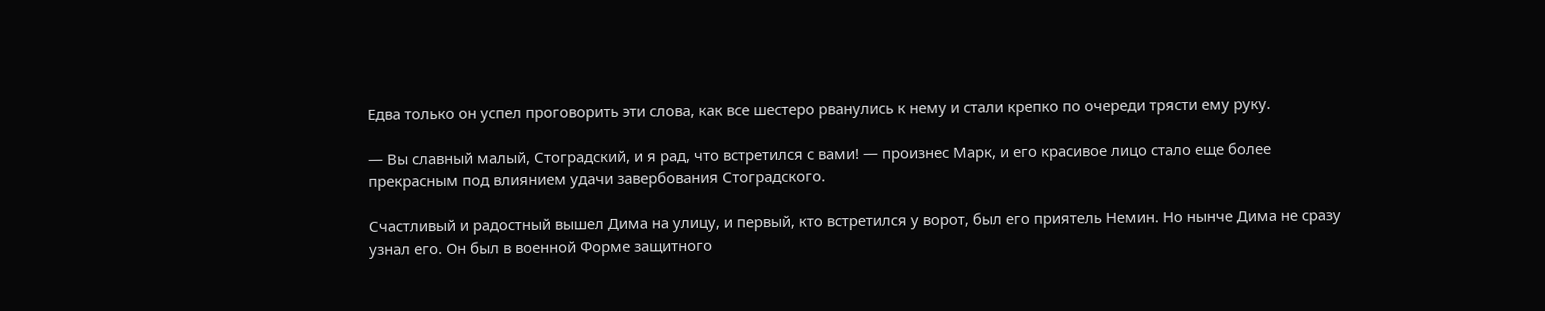Едва только он успел проговорить эти слова, как все шестеро рванулись к нему и стали крепко по очереди трясти ему руку.

— Вы славный малый, Стоградский, и я рад, что встретился с вами! — произнес Марк, и его красивое лицо стало еще более прекрасным под влиянием удачи завербования Стоградского.

Счастливый и радостный вышел Дима на улицу, и первый, кто встретился у ворот, был его приятель Немин. Но нынче Дима не сразу узнал его. Он был в военной Форме защитного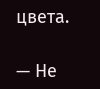цвета.

— Не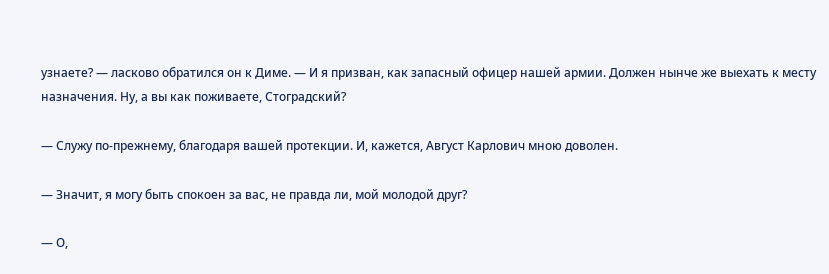узнаете? — ласково обратился он к Диме. — И я призван, как запасный офицер нашей армии. Должен нынче же выехать к месту назначения. Ну, а вы как поживаете, Стоградский?

— Служу по-прежнему, благодаря вашей протекции. И, кажется, Август Карлович мною доволен.

— Значит, я могу быть спокоен за вас, не правда ли, мой молодой друг?

— О,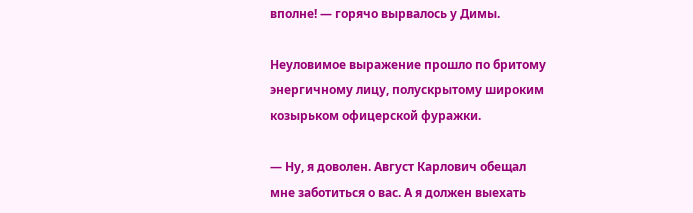вполне! — горячо вырвалось у Димы.

Неуловимое выражение прошло по бритому энергичному лицу, полускрытому широким козырьком офицерской фуражки.

— Ну, я доволен. Август Карлович обещал мне заботиться о вас. А я должен выехать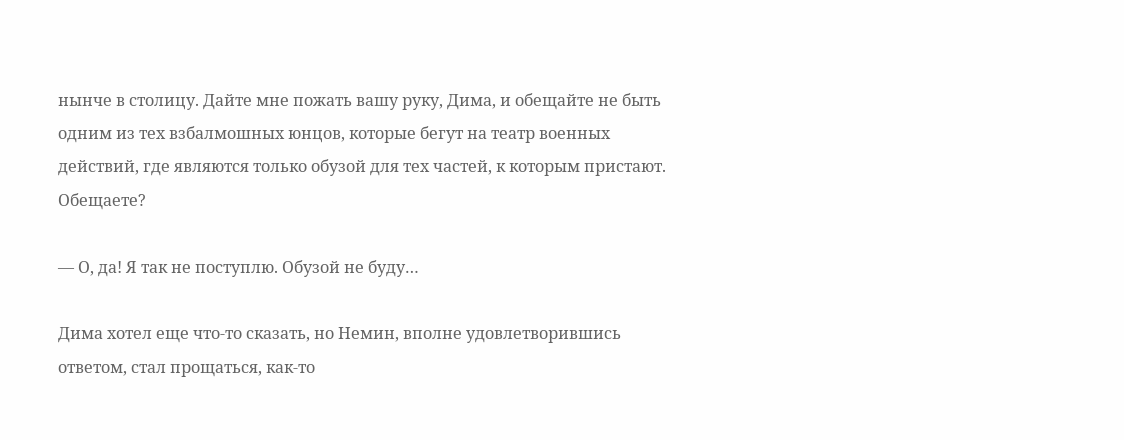нынче в столицу. Дайте мне пожать вашу руку, Дима, и обещайте не быть одним из тех взбалмошных юнцов, которые бегут на театр военных действий, где являются только обузой для тех частей, к которым пристают. Обещаете?

— О, да! Я так не поступлю. Обузой не буду…

Дима хотел еще что-то сказать, но Немин, вполне удовлетворившись ответом, стал прощаться, как-то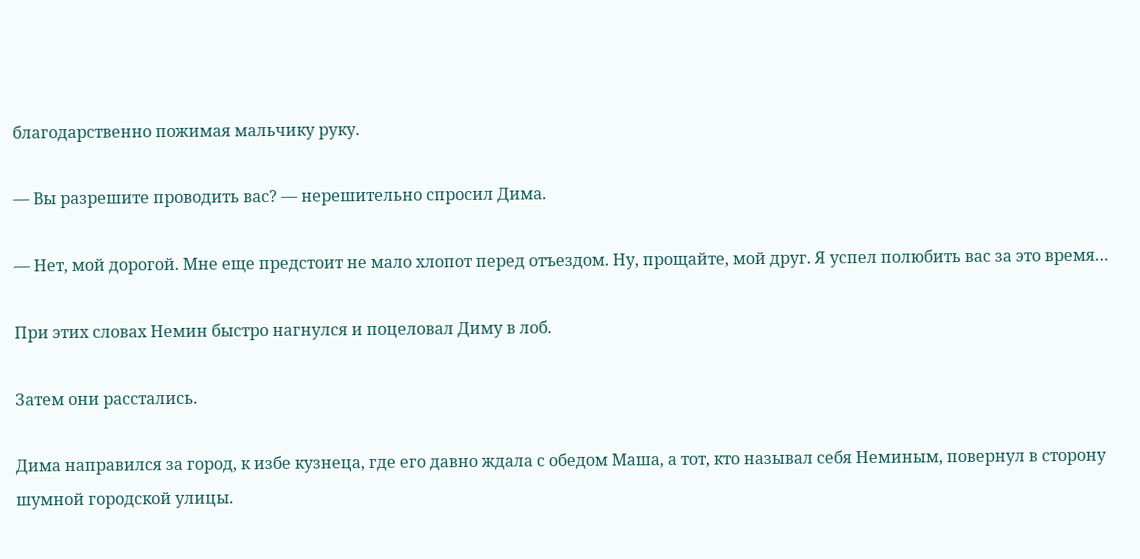благодарственно пожимая мальчику руку.

— Вы разрешите проводить вас? — нерешительно спросил Дима.

— Нет, мой дорогой. Мне еще предстоит не мало хлопот перед отъездом. Ну, прощайте, мой друг. Я успел полюбить вас за это время…

При этих словах Немин быстро нагнулся и поцеловал Диму в лоб.

Затем они расстались.

Дима направился за город, к избе кузнеца, где его давно ждала с обедом Маша, а тот, кто называл себя Неминым, повернул в сторону шумной городской улицы.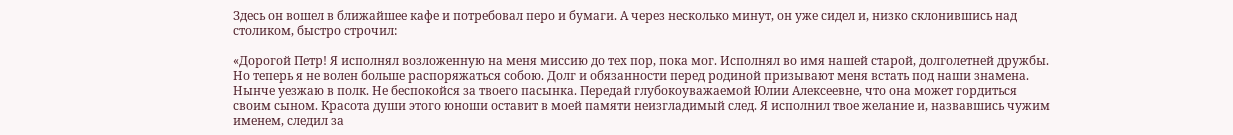Здесь он вошел в ближайшее кафе и потребовал перо и бумаги. А через несколько минут, он уже сидел и, низко склонившись над столиком, быстро строчил:

«Дорогой Петр! Я исполнял возложенную на меня миссию до тех пор, пока мог. Исполнял во имя нашей старой, долголетней дружбы. Но теперь я не волен больше распоряжаться собою. Долг и обязанности перед родиной призывают меня встать под наши знамена. Нынче уезжаю в полк. Не беспокойся за твоего пасынка. Передай глубокоуважаемой Юлии Алексеевне, что она может гордиться своим сыном. Красота души этого юноши оставит в моей памяти неизгладимый след. Я исполнил твое желание и, назвавшись чужим именем, следил за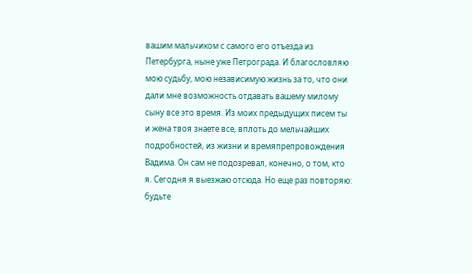вашим мальчиком с самого его отъезда из Петербурга, ныне уже Петрограда. И благословляю мою судьбу, мою независимую жизнь за то, что они дали мне возможность отдавать вашему милому сыну все это время. Из моих предыдущих писем ты и жена твоя знаете все, вплоть до мельчайших подробностей, из жизни и времяпрепровождения Вадима. Он сам не подозревал, конечно, о том, кто я. Сегодня я выезжаю отсюда. Но еще раз повторяю: будьте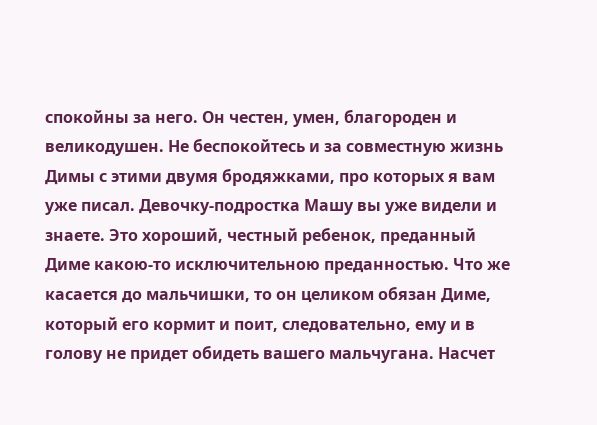спокойны за него. Он честен, умен, благороден и великодушен. Не беспокойтесь и за совместную жизнь Димы с этими двумя бродяжками, про которых я вам уже писал. Девочку-подростка Машу вы уже видели и знаете. Это хороший, честный ребенок, преданный Диме какою-то исключительною преданностью. Что же касается до мальчишки, то он целиком обязан Диме, который его кормит и поит, следовательно, ему и в голову не придет обидеть вашего мальчугана. Насчет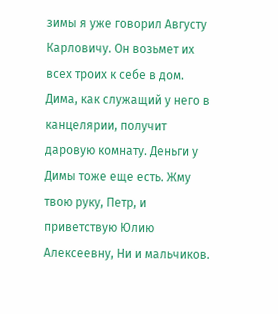зимы я уже говорил Августу Карловичу. Он возьмет их всех троих к себе в дом. Дима, как служащий у него в канцелярии, получит даровую комнату. Деньги у Димы тоже еще есть. Жму твою руку, Петр, и приветствую Юлию Алексеевну, Ни и мальчиков.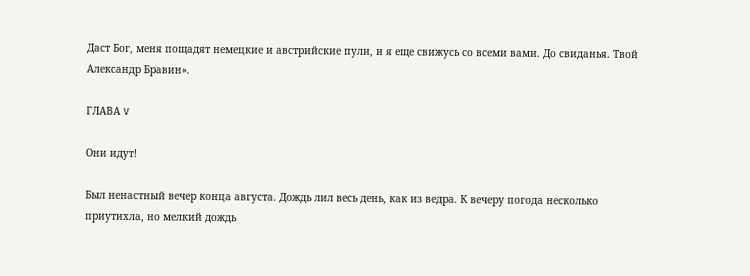Даст Бог, меня пощадят немецкие и австрийские пули, и я еще свижусь со всеми вами. До свиданья. Твой Александр Бравин».

ГЛАВА V

Они идут!

Был ненастный вечер конца августа. Дождь лил весь день, как из ведра. К вечеру погода несколько приутихла, но мелкий дождь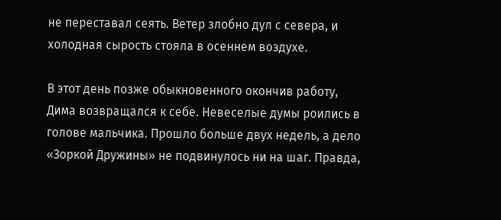не переставал сеять. Ветер злобно дул с севера, и холодная сырость стояла в осеннем воздухе.

В этот день позже обыкновенного окончив работу, Дима возвращался к себе. Невеселые думы роились в голове мальчика. Прошло больше двух недель, а дело «Зоркой Дружины» не подвинулось ни на шаг. Правда,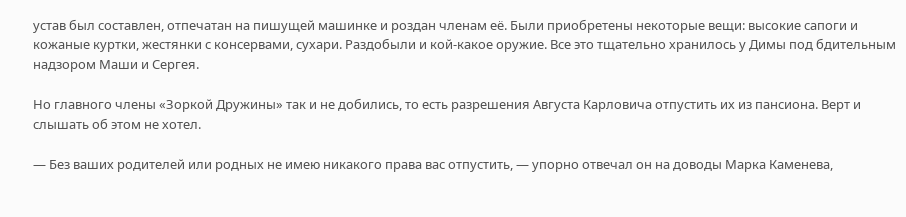устав был составлен, отпечатан на пишущей машинке и роздан членам её. Были приобретены некоторые вещи: высокие сапоги и кожаные куртки, жестянки с консервами, сухари. Раздобыли и кой-какое оружие. Все это тщательно хранилось у Димы под бдительным надзором Маши и Сергея.

Но главного члены «Зоркой Дружины» так и не добились, то есть разрешения Августа Карловича отпустить их из пансиона. Верт и слышать об этом не хотел.

— Без ваших родителей или родных не имею никакого права вас отпустить, — упорно отвечал он на доводы Марка Каменева,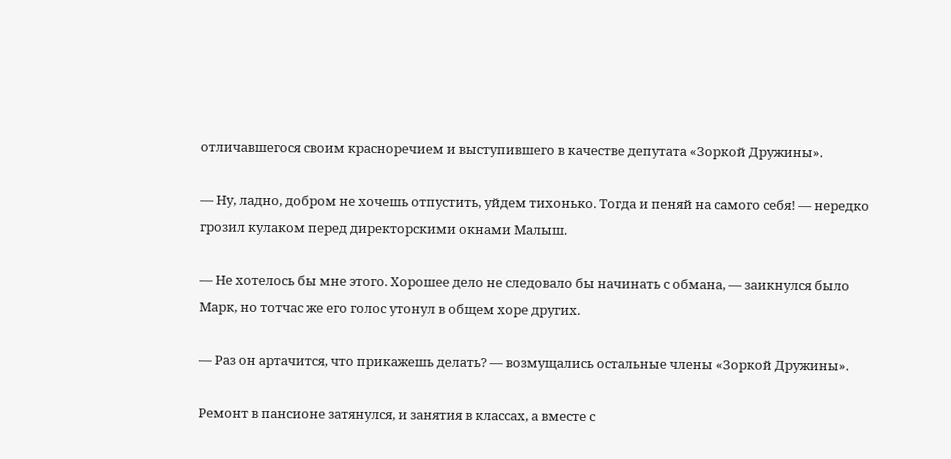отличавшегося своим красноречием и выступившего в качестве депутата «Зоркой Дружины».

— Ну, ладно, добром не хочешь отпустить, уйдем тихонько. Тогда и пеняй на самого себя! — нередко грозил кулаком перед директорскими окнами Малыш.

— Не хотелось бы мне этого. Хорошее дело не следовало бы начинать с обмана, — заикнулся было Марк, но тотчас же его голос утонул в общем хоре других.

— Раз он артачится, что прикажешь делать? — возмущались остальные члены «Зоркой Дружины».

Ремонт в пансионе затянулся, и занятия в классах, а вместе с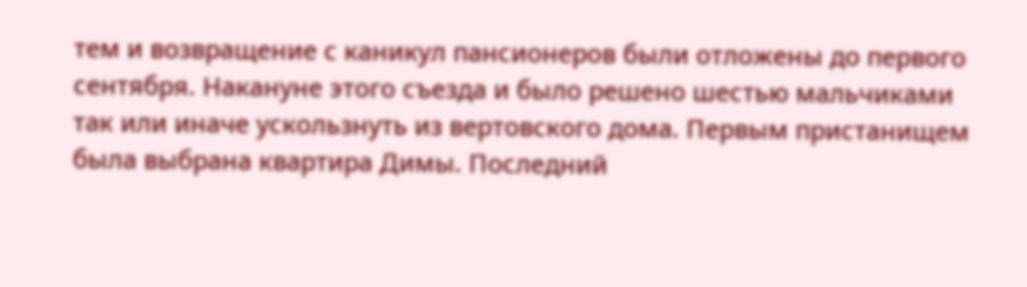тем и возвращение с каникул пансионеров были отложены до первого сентября. Накануне этого съезда и было решено шестью мальчиками так или иначе ускользнуть из вертовского дома. Первым пристанищем была выбрана квартира Димы. Последний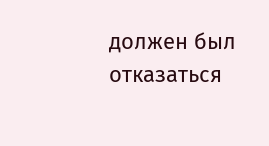должен был отказаться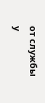от службы у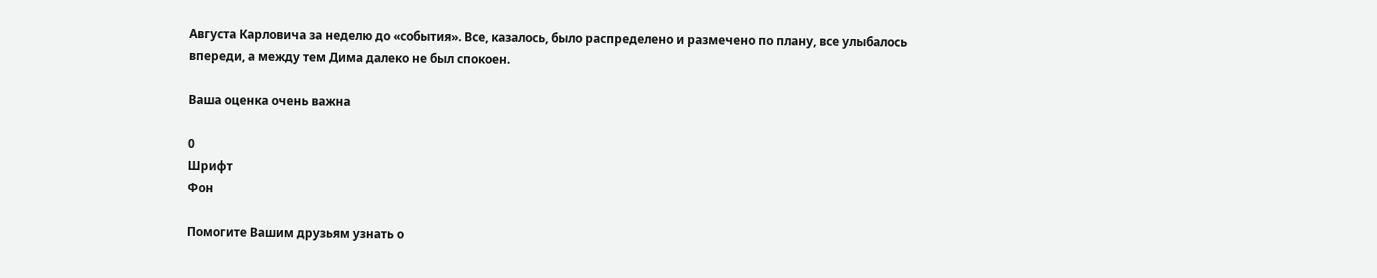Августа Карловича за неделю до «события». Все, казалось, было распределено и размечено по плану, все улыбалось впереди, а между тем Дима далеко не был спокоен.

Ваша оценка очень важна

0
Шрифт
Фон

Помогите Вашим друзьям узнать о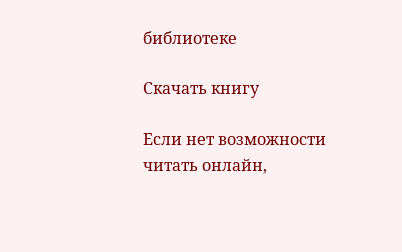библиотеке

Скачать книгу

Если нет возможности читать онлайн,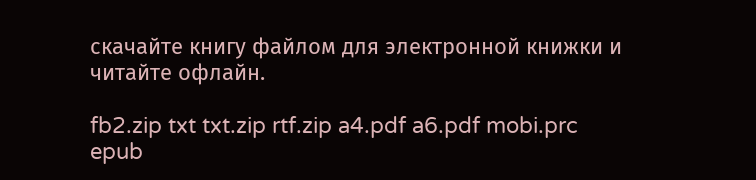скачайте книгу файлом для электронной книжки и читайте офлайн.

fb2.zip txt txt.zip rtf.zip a4.pdf a6.pdf mobi.prc epub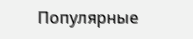Популярные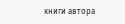книги автора